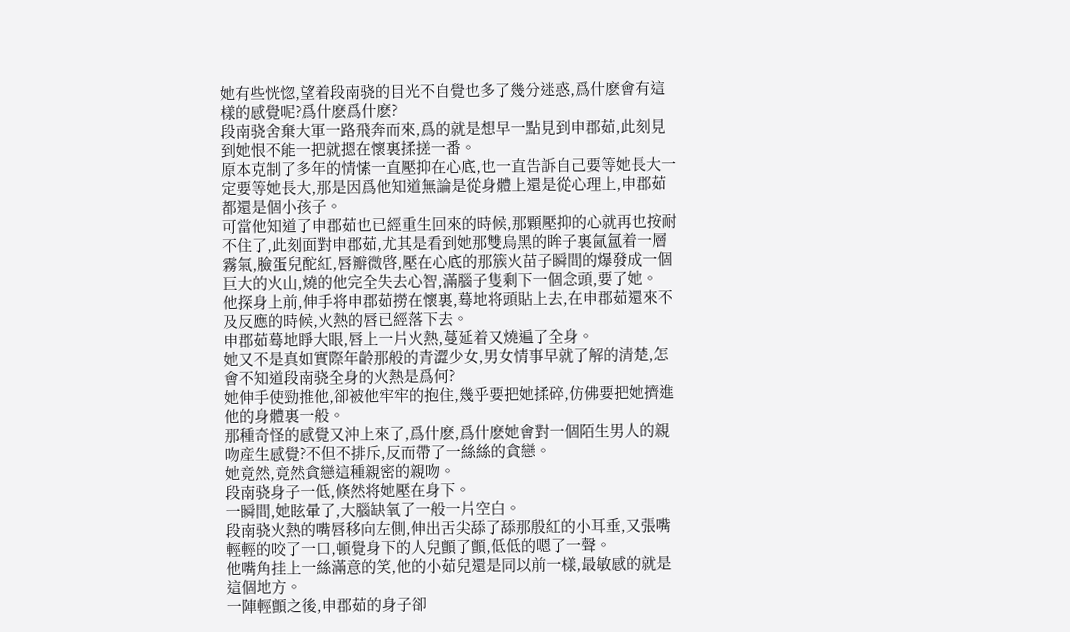她有些恍惚,望着段南骁的目光不自覺也多了幾分迷惑,爲什麽會有這樣的感覺呢?爲什麽爲什麽?
段南骁舍棄大軍一路飛奔而來,爲的就是想早一點見到申郡茹,此刻見到她恨不能一把就摁在懷裏揉搓一番。
原本克制了多年的情愫一直壓抑在心底,也一直告訴自己要等她長大一定要等她長大,那是因爲他知道無論是從身體上還是從心理上,申郡茹都還是個小孩子。
可當他知道了申郡茹也已經重生回來的時候,那顆壓抑的心就再也按耐不住了,此刻面對申郡茹,尤其是看到她那雙烏黑的眸子裏氤氲着一層霧氣,臉蛋兒酡紅,唇瓣微啓,壓在心底的那簇火苗子瞬間的爆發成一個巨大的火山,燒的他完全失去心智,滿腦子隻剩下一個念頭,要了她。
他探身上前,伸手将申郡茹撈在懷裏,蓦地将頭貼上去,在申郡茹還來不及反應的時候,火熱的唇已經落下去。
申郡茹蓦地睜大眼,唇上一片火熱,蔓延着又燒遍了全身。
她又不是真如實際年齡那般的青澀少女,男女情事早就了解的清楚,怎會不知道段南骁全身的火熱是爲何?
她伸手使勁推他,卻被他牢牢的抱住,幾乎要把她揉碎,仿佛要把她擠進他的身體裏一般。
那種奇怪的感覺又沖上來了,爲什麽,爲什麽她會對一個陌生男人的親吻産生感覺?不但不排斥,反而帶了一絲絲的貪戀。
她竟然,竟然貪戀這種親密的親吻。
段南骁身子一低,倏然将她壓在身下。
一瞬間,她眩暈了,大腦缺氧了一般一片空白。
段南骁火熱的嘴唇移向左側,伸出舌尖舔了舔那殷紅的小耳垂,又張嘴輕輕的咬了一口,頓覺身下的人兒顫了顫,低低的嗯了一聲。
他嘴角挂上一絲滿意的笑,他的小茹兒還是同以前一樣,最敏感的就是這個地方。
一陣輕顫之後,申郡茹的身子卻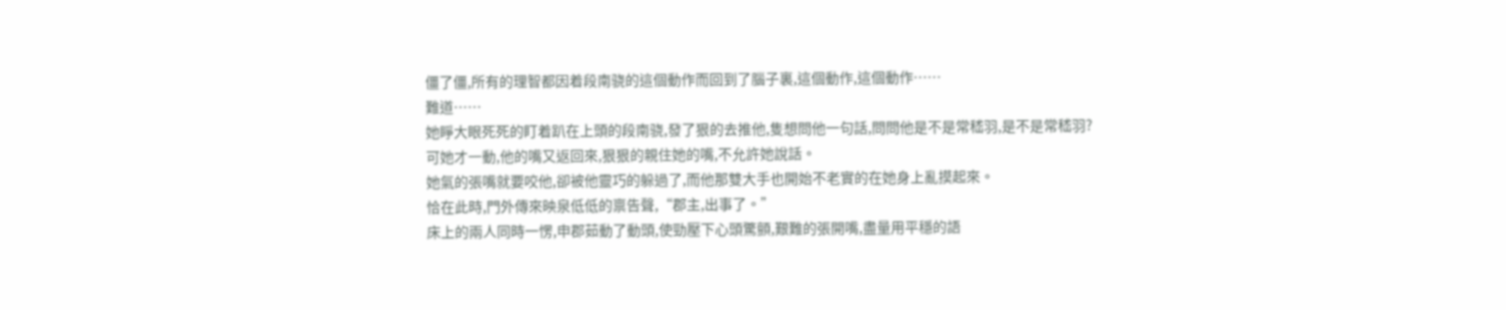僵了僵,所有的理智都因着段南骁的這個動作而回到了腦子裏,這個動作,這個動作……
難道……
她睜大眼死死的盯着趴在上頭的段南骁,發了狠的去推他,隻想問他一句話,問問他是不是常嵇羽,是不是常嵇羽?
可她才一動,他的嘴又返回來,狠狠的親住她的嘴,不允許她說話。
她氣的張嘴就要咬他,卻被他靈巧的躲過了,而他那雙大手也開始不老實的在她身上亂摸起來。
恰在此時,門外傳來映泉低低的禀告聲,“郡主,出事了。”
床上的兩人同時一愣,申郡茹動了動頭,使勁壓下心頭驚顫,艱難的張開嘴,盡量用平穩的語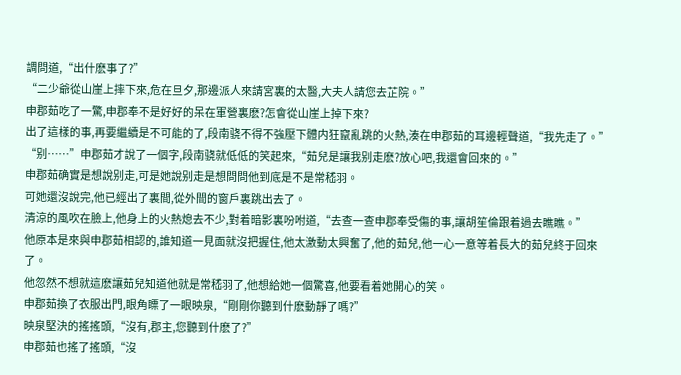調問道,“出什麽事了?”
“二少爺從山崖上摔下來,危在旦夕,那邊派人來請宮裏的太醫,大夫人請您去芷院。”
申郡茹吃了一驚,申郡奉不是好好的呆在軍營裏麽?怎會從山崖上掉下來?
出了這樣的事,再要繼續是不可能的了,段南骁不得不強壓下體内狂竄亂跳的火熱,湊在申郡茹的耳邊輕聲道,“我先走了。”
“别……”申郡茹才說了一個字,段南骁就低低的笑起來,“茹兒是讓我别走麽?放心吧,我還會回來的。”
申郡茹确實是想說别走,可是她說别走是想問問他到底是不是常嵇羽。
可她還沒說完,他已經出了裏間,從外間的窗戶裏跳出去了。
清涼的風吹在臉上,他身上的火熱熄去不少,對着暗影裏吩咐道,“去查一查申郡奉受傷的事,讓胡笙倫跟着過去瞧瞧。”
他原本是來與申郡茹相認的,誰知道一見面就沒把握住,他太激動太興奮了,他的茹兒,他一心一意等着長大的茹兒終于回來了。
他忽然不想就這麽讓茹兒知道他就是常嵇羽了,他想給她一個驚喜,他要看着她開心的笑。
申郡茹換了衣服出門,眼角瞟了一眼映泉,“剛剛你聽到什麽動靜了嗎?”
映泉堅決的搖搖頭,“沒有,郡主,您聽到什麽了?”
申郡茹也搖了搖頭,“沒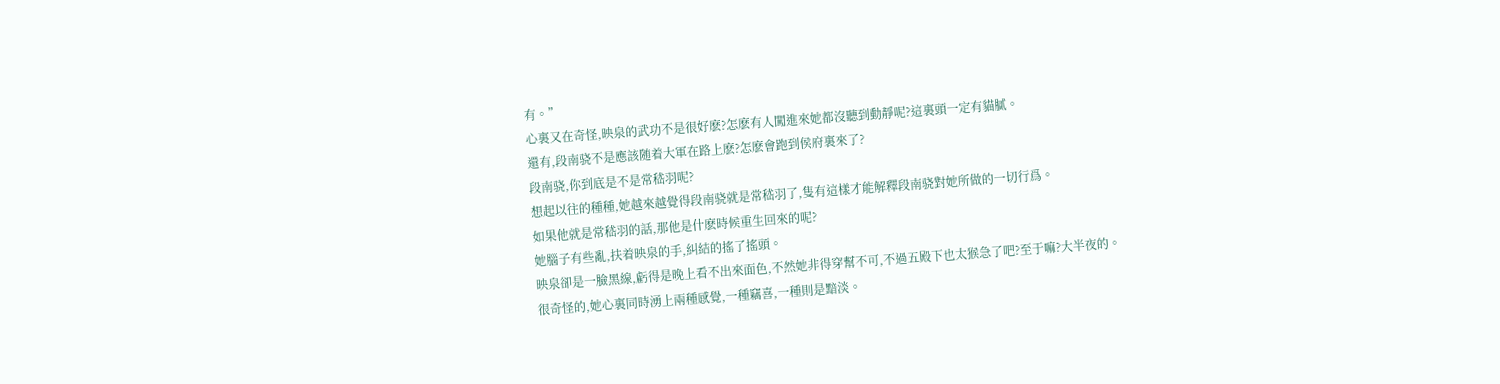有。”
心裏又在奇怪,映泉的武功不是很好麽?怎麽有人闖進來她都沒聽到動靜呢?這裏頭一定有貓膩。
還有,段南骁不是應該随着大軍在路上麽?怎麽會跑到侯府裏來了?
段南骁,你到底是不是常嵇羽呢?
想起以往的種種,她越來越覺得段南骁就是常嵇羽了,隻有這樣才能解釋段南骁對她所做的一切行爲。
如果他就是常嵇羽的話,那他是什麽時候重生回來的呢?
她腦子有些亂,扶着映泉的手,糾結的搖了搖頭。
映泉卻是一臉黑線,虧得是晚上看不出來面色,不然她非得穿幫不可,不過五殿下也太猴急了吧?至于嘛?大半夜的。
很奇怪的,她心裏同時湧上兩種感覺,一種竊喜,一種則是黯淡。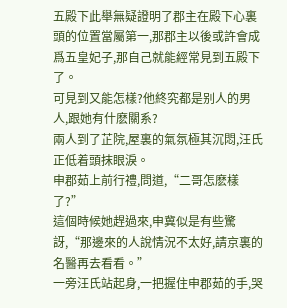五殿下此舉無疑證明了郡主在殿下心裏頭的位置當屬第一,那郡主以後或許會成爲五皇妃子,那自己就能經常見到五殿下了。
可見到又能怎樣?他終究都是别人的男人,跟她有什麽關系?
兩人到了芷院,屋裏的氣氛極其沉悶,汪氏正低着頭抹眼淚。
申郡茹上前行禮,問道,“二哥怎麽樣了?”
這個時候她趕過來,申冀似是有些驚訝,“那邊來的人說情況不太好,請京裏的名醫再去看看。”
一旁汪氏站起身,一把握住申郡茹的手,哭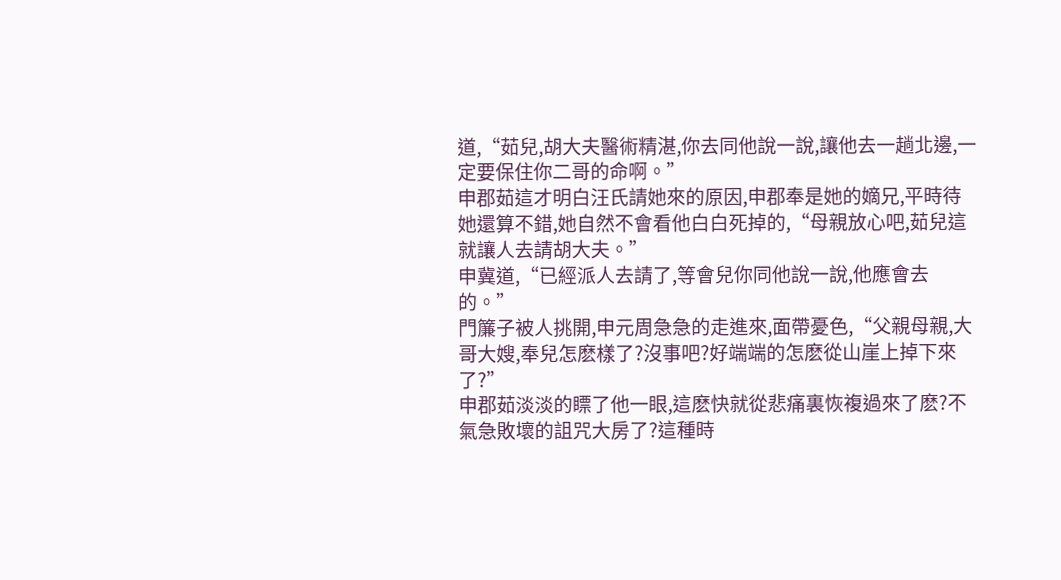道,“茹兒,胡大夫醫術精湛,你去同他說一說,讓他去一趟北邊,一定要保住你二哥的命啊。”
申郡茹這才明白汪氏請她來的原因,申郡奉是她的嫡兄,平時待她還算不錯,她自然不會看他白白死掉的,“母親放心吧,茹兒這就讓人去請胡大夫。”
申冀道,“已經派人去請了,等會兒你同他說一說,他應會去的。”
門簾子被人挑開,申元周急急的走進來,面帶憂色,“父親母親,大哥大嫂,奉兒怎麽樣了?沒事吧?好端端的怎麽從山崖上掉下來了?”
申郡茹淡淡的瞟了他一眼,這麽快就從悲痛裏恢複過來了麽?不氣急敗壞的詛咒大房了?這種時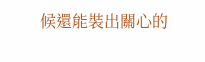候還能裝出關心的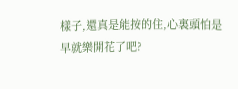樣子,還真是能按的住,心裏頭怕是早就樂開花了吧?